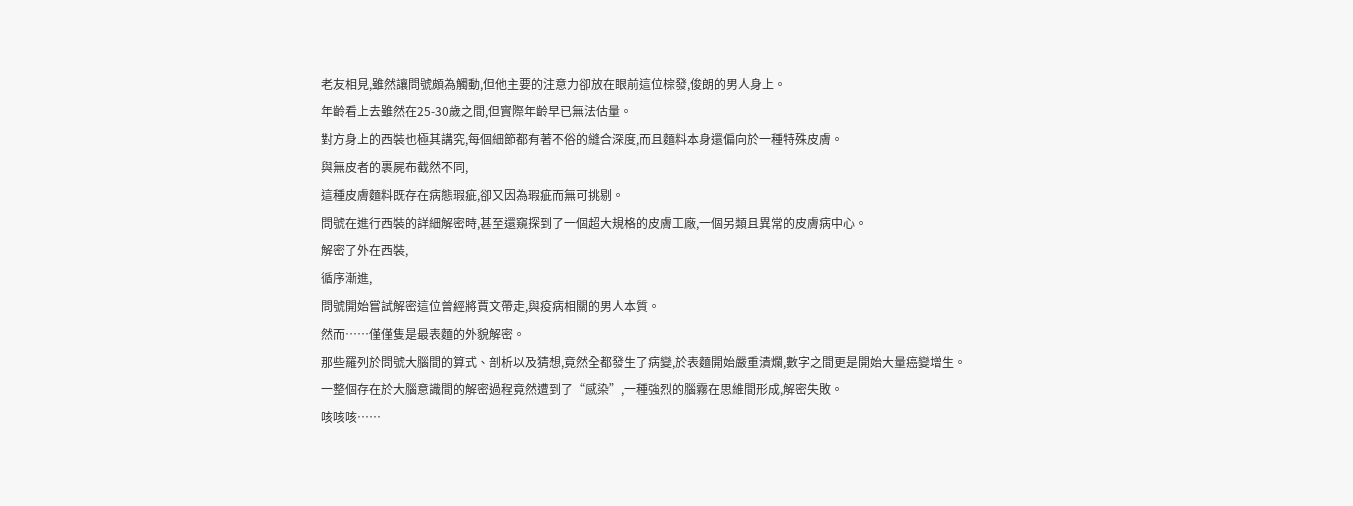老友相見,雖然讓問號頗為觸動,但他主要的注意力卻放在眼前這位棕發,俊朗的男人身上。
年齡看上去雖然在25-30歲之間,但實際年齡早已無法估量。
對方身上的西裝也極其講究,每個細節都有著不俗的縫合深度,而且麵料本身還偏向於一種特殊皮膚。
與無皮者的裹屍布截然不同,
這種皮膚麵料既存在病態瑕疵,卻又因為瑕疵而無可挑剔。
問號在進行西裝的詳細解密時,甚至還窺探到了一個超大規格的皮膚工廠,一個另類且異常的皮膚病中心。
解密了外在西裝,
循序漸進,
問號開始嘗試解密這位曾經將賈文帶走,與疫病相關的男人本質。
然而……僅僅隻是最表麵的外貌解密。
那些羅列於問號大腦間的算式、剖析以及猜想,竟然全都發生了病變,於表麵開始嚴重潰爛,數字之間更是開始大量癌變增生。
一整個存在於大腦意識間的解密過程竟然遭到了“感染”,一種強烈的腦霧在思維間形成,解密失敗。
咳咳咳……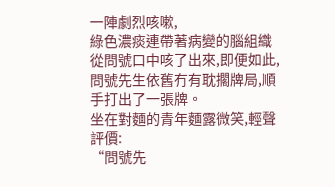一陣劇烈咳嗽,
綠色濃痰連帶著病變的腦組織從問號口中咳了出來,即便如此,問號先生依舊冇有耽擱牌局,順手打出了一張牌。
坐在對麵的青年麵露微笑,輕聲評價:
“問號先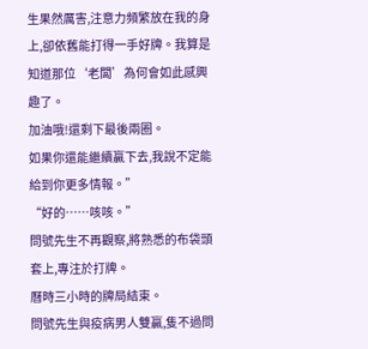生果然厲害,注意力頻繁放在我的身上,卻依舊能打得一手好牌。我算是知道那位‘老闆’為何會如此感興趣了。
加油哦!還剩下最後兩圈。
如果你還能繼續贏下去,我說不定能給到你更多情報。”
“好的……咳咳。”
問號先生不再觀察,將熟悉的布袋頭套上,專注於打牌。
曆時三小時的牌局結束。
問號先生與疫病男人雙贏,隻不過問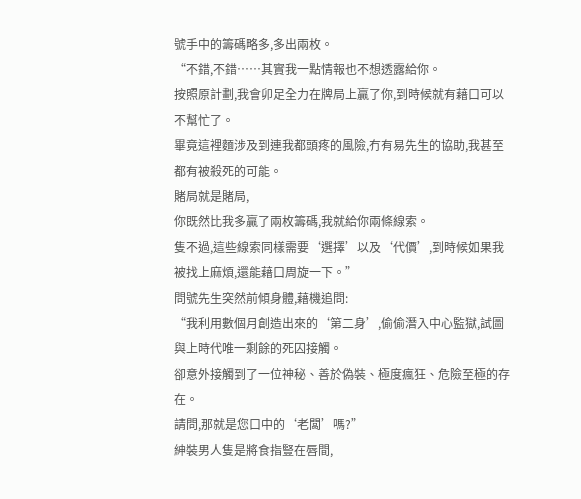號手中的籌碼略多,多出兩枚。
“不錯,不錯……其實我一點情報也不想透露給你。
按照原計劃,我會卯足全力在牌局上贏了你,到時候就有藉口可以不幫忙了。
畢竟這裡麵涉及到連我都頭疼的風險,冇有易先生的協助,我甚至都有被殺死的可能。
賭局就是賭局,
你既然比我多贏了兩枚籌碼,我就給你兩條線索。
隻不過,這些線索同樣需要‘選擇’以及‘代價’,到時候如果我被找上麻煩,還能藉口周旋一下。”
問號先生突然前傾身體,藉機追問:
“我利用數個月創造出來的‘第二身’,偷偷潛入中心監獄,試圖與上時代唯一剩餘的死囚接觸。
卻意外接觸到了一位神秘、善於偽裝、極度瘋狂、危險至極的存在。
請問,那就是您口中的‘老闆’嗎?”
紳裝男人隻是將食指豎在唇間,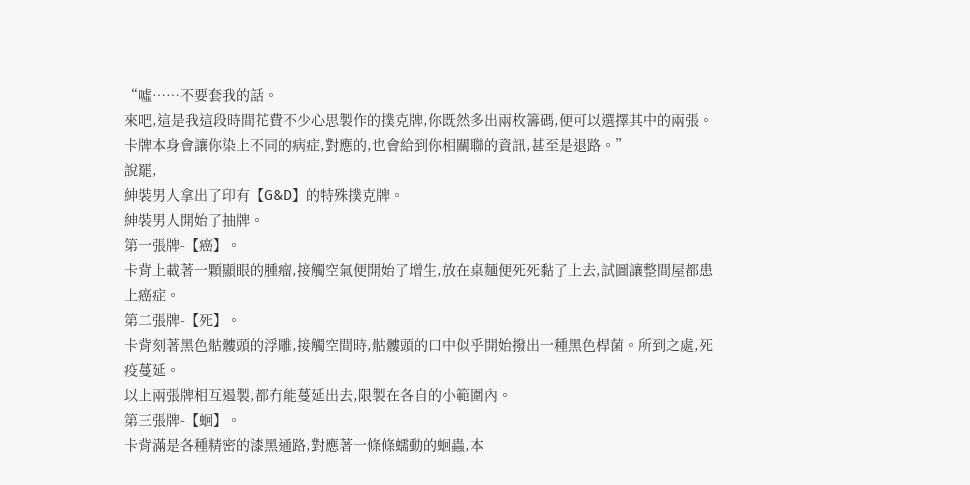“噓……不要套我的話。
來吧,這是我這段時間花費不少心思製作的撲克牌,你既然多出兩枚籌碼,便可以選擇其中的兩張。
卡牌本身會讓你染上不同的病症,對應的,也會給到你相關聯的資訊,甚至是退路。”
說罷,
紳裝男人拿出了印有【G&D】的特殊撲克牌。
紳裝男人開始了抽牌。
第一張牌-【癌】。
卡背上載著一顆顯眼的腫瘤,接觸空氣便開始了增生,放在桌麵便死死黏了上去,試圖讓整間屋都患上癌症。
第二張牌-【死】。
卡背刻著黑色骷髏頭的浮雕,接觸空間時,骷髏頭的口中似乎開始撥出一種黑色桿菌。所到之處,死疫蔓延。
以上兩張牌相互遏製,都冇能蔓延出去,限製在各自的小範圍內。
第三張牌-【蛔】。
卡背滿是各種精密的漆黑通路,對應著一條條蠕動的蛔蟲,本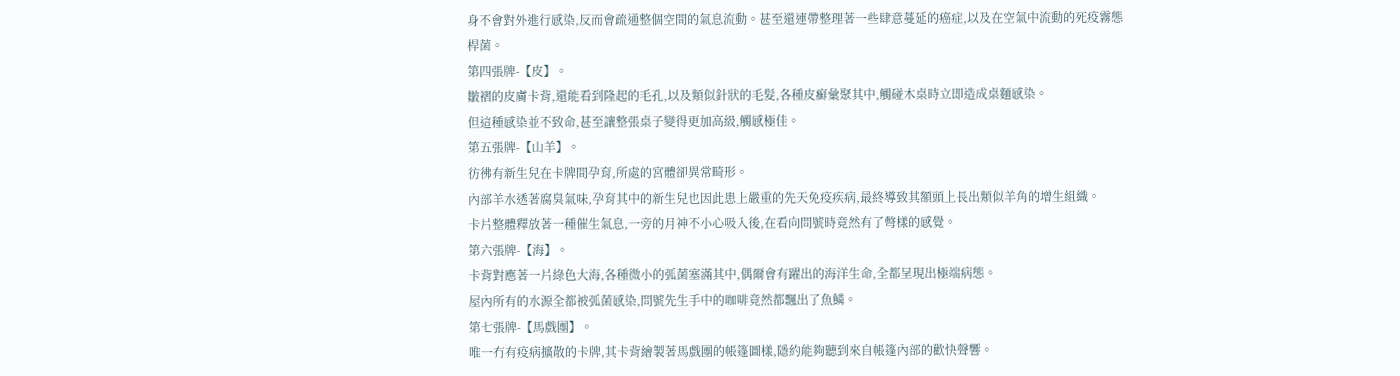身不會對外進行感染,反而會疏通整個空間的氣息流動。甚至還連帶整理著一些肆意蔓延的癌症,以及在空氣中流動的死疫霧態桿菌。
第四張牌-【皮】。
皺褶的皮膚卡背,還能看到隆起的毛孔,以及類似針狀的毛髮,各種皮癬彙聚其中,觸碰木桌時立即造成桌麵感染。
但這種感染並不致命,甚至讓整張桌子變得更加高級,觸感極佳。
第五張牌-【山羊】。
彷彿有新生兒在卡牌間孕育,所處的宮體卻異常畸形。
內部羊水透著腐臭氣味,孕育其中的新生兒也因此患上嚴重的先天免疫疾病,最終導致其額頭上長出類似羊角的增生組織。
卡片整體釋放著一種催生氣息,一旁的月神不小心吸入後,在看向問號時竟然有了彆樣的感覺。
第六張牌-【海】。
卡背對應著一片綠色大海,各種微小的弧菌塞滿其中,偶爾會有躍出的海洋生命,全都呈現出極端病態。
屋內所有的水源全都被弧菌感染,問號先生手中的咖啡竟然都飄出了魚鱗。
第七張牌-【馬戲團】。
唯一冇有疫病擴散的卡牌,其卡背繪製著馬戲團的帳篷圖樣,隱約能夠聽到來自帳篷內部的歡快聲響。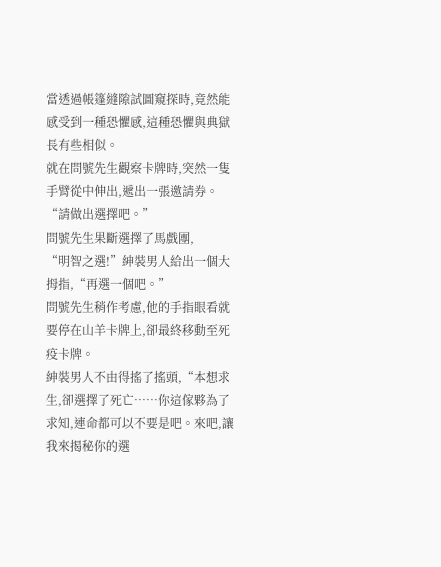當透過帳篷縫隙試圖窺探時,竟然能感受到一種恐懼感,這種恐懼與典獄長有些相似。
就在問號先生觀察卡牌時,突然一隻手臂從中伸出,遞出一張邀請券。
“請做出選擇吧。”
問號先生果斷選擇了馬戲團,
“明智之選!”紳裝男人給出一個大拇指,“再選一個吧。”
問號先生稍作考慮,他的手指眼看就要停在山羊卡牌上,卻最終移動至死疫卡牌。
紳裝男人不由得搖了搖頭,“本想求生,卻選擇了死亡……你這傢夥為了求知,連命都可以不要是吧。來吧,讓我來揭秘你的選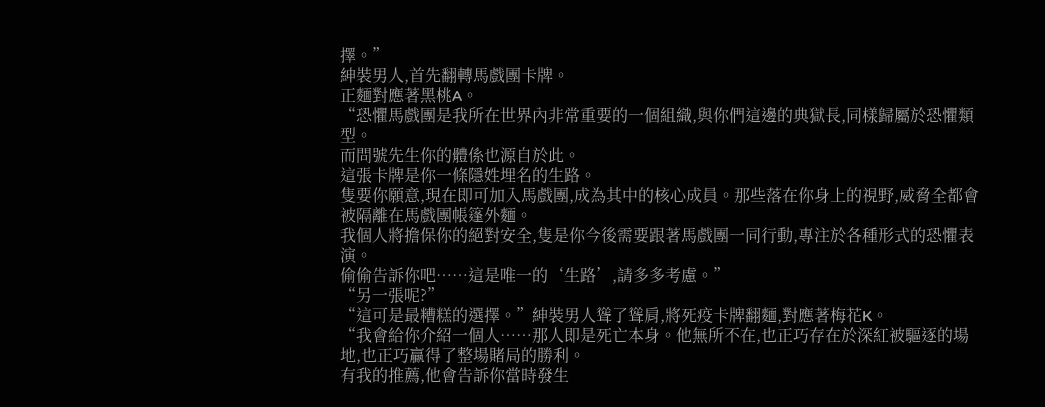擇。”
紳裝男人,首先翻轉馬戲團卡牌。
正麵對應著黑桃A。
“恐懼馬戲團是我所在世界內非常重要的一個組織,與你們這邊的典獄長,同樣歸屬於恐懼類型。
而問號先生你的體係也源自於此。
這張卡牌是你一條隱姓埋名的生路。
隻要你願意,現在即可加入馬戲團,成為其中的核心成員。那些落在你身上的視野,威脅全都會被隔離在馬戲團帳篷外麵。
我個人將擔保你的絕對安全,隻是你今後需要跟著馬戲團一同行動,專注於各種形式的恐懼表演。
偷偷告訴你吧……這是唯一的‘生路’,請多多考慮。”
“另一張呢?”
“這可是最糟糕的選擇。”紳裝男人聳了聳肩,將死疫卡牌翻麵,對應著梅花K。
“我會給你介紹一個人……那人即是死亡本身。他無所不在,也正巧存在於深紅被驅逐的場地,也正巧贏得了整場賭局的勝利。
有我的推薦,他會告訴你當時發生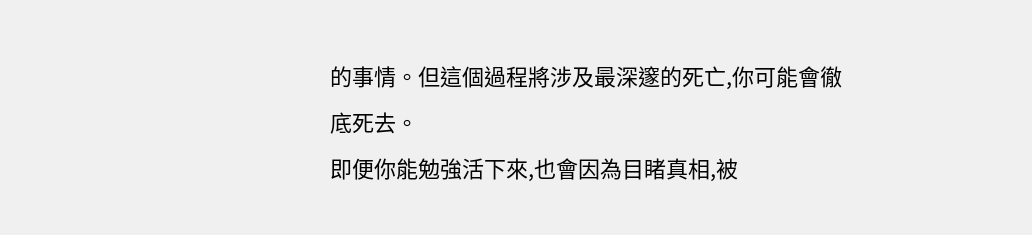的事情。但這個過程將涉及最深邃的死亡,你可能會徹底死去。
即便你能勉強活下來,也會因為目睹真相,被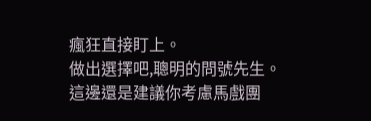瘋狂直接盯上。
做出選擇吧,聰明的問號先生。
這邊還是建議你考慮馬戲團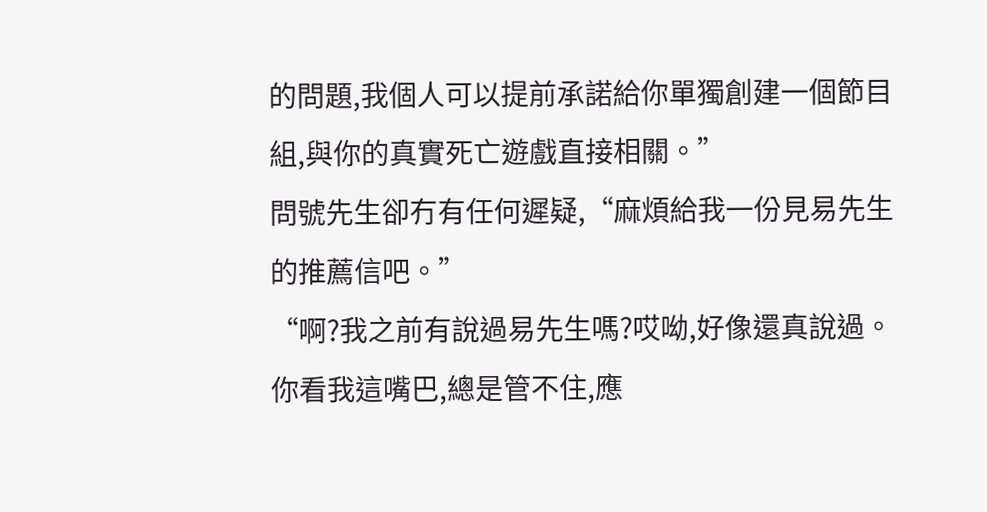的問題,我個人可以提前承諾給你單獨創建一個節目組,與你的真實死亡遊戲直接相關。”
問號先生卻冇有任何遲疑,“麻煩給我一份見易先生的推薦信吧。”
“啊?我之前有說過易先生嗎?哎呦,好像還真說過。你看我這嘴巴,總是管不住,應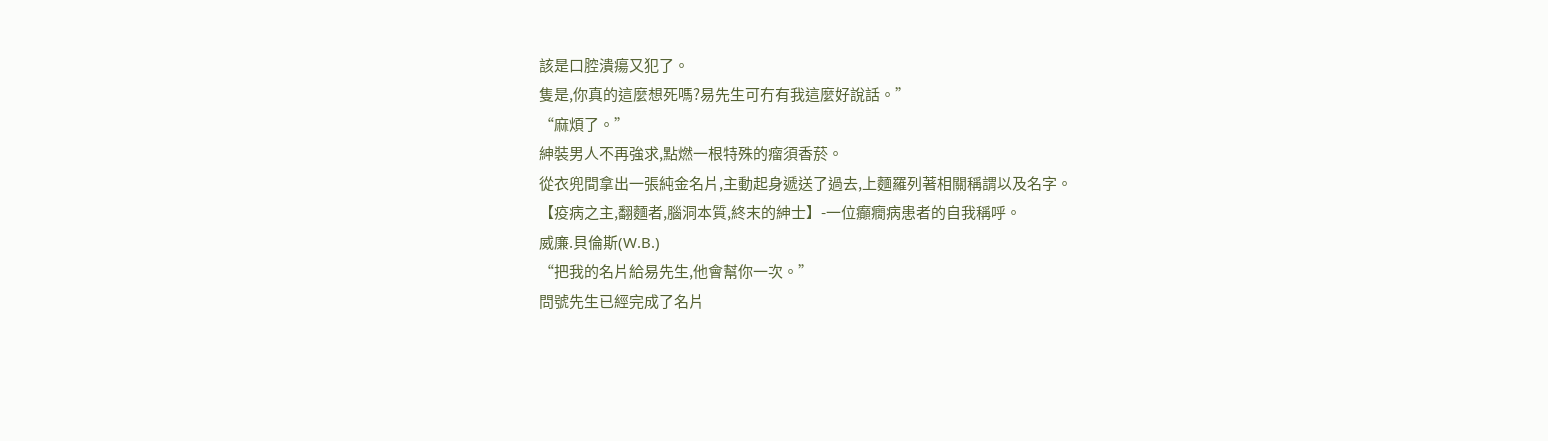該是口腔潰瘍又犯了。
隻是,你真的這麼想死嗎?易先生可冇有我這麼好說話。”
“麻煩了。”
紳裝男人不再強求,點燃一根特殊的瘤須香菸。
從衣兜間拿出一張純金名片,主動起身遞送了過去,上麵羅列著相關稱謂以及名字。
【疫病之主,翻麵者,腦洞本質,終末的紳士】-一位癲癇病患者的自我稱呼。
威廉.貝倫斯(W.B.)
“把我的名片給易先生,他會幫你一次。”
問號先生已經完成了名片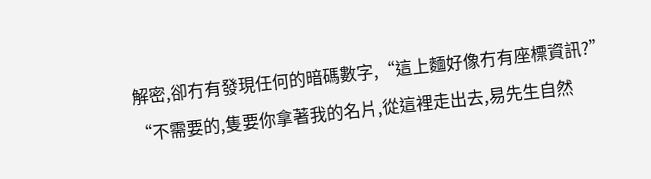解密,卻冇有發現任何的暗碼數字,“這上麵好像冇有座標資訊?”
“不需要的,隻要你拿著我的名片,從這裡走出去,易先生自然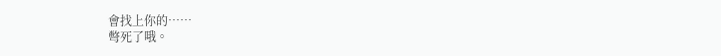會找上你的……
彆死了哦。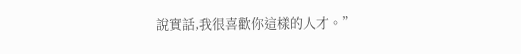說實話,我很喜歡你這樣的人才。”